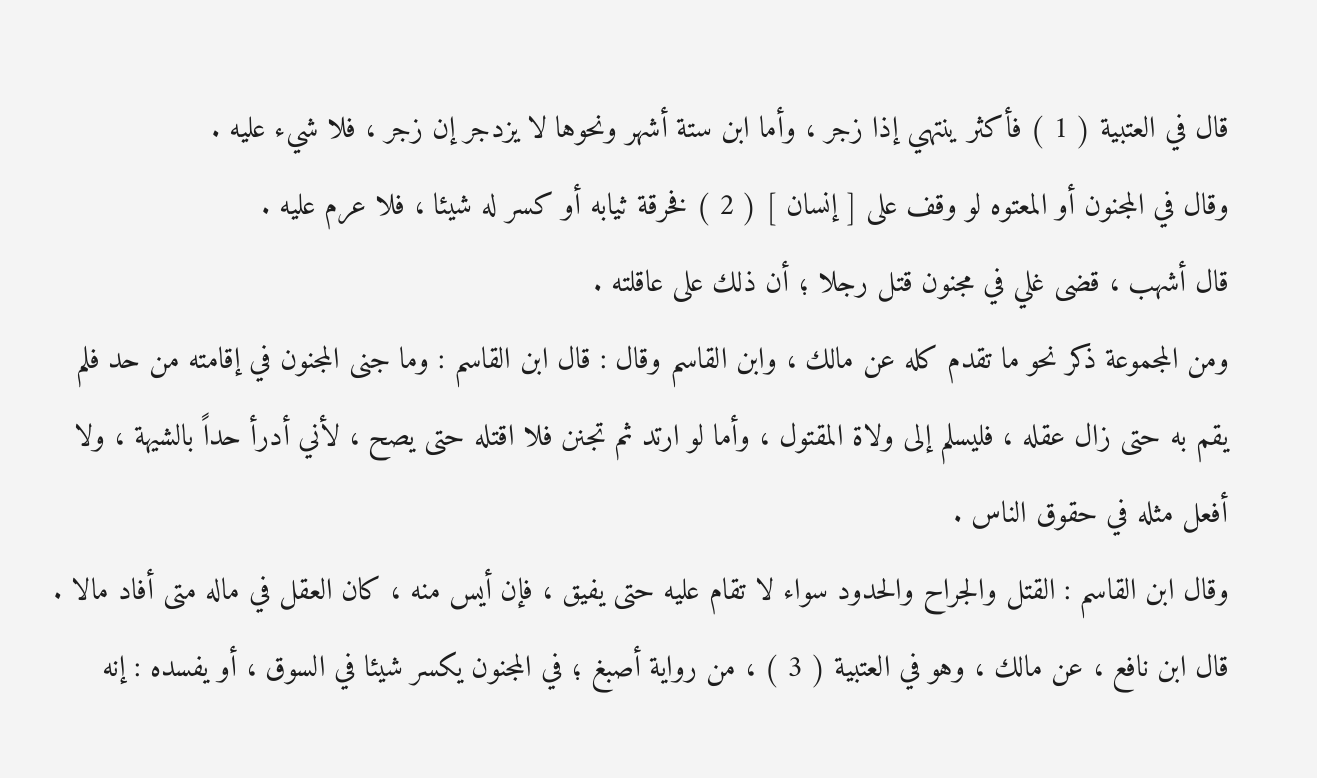قال في العتبية ( 1 ) فأكثر ينتهي إذا زجر ، وأما ابن ستة أشهر ونحوها لا يزدجر إن زجر ، فلا شيء عليه .
وقال في المجنون أو المعتوه لو وقف على [ إنسان ] ( 2 ) فخرقة ثيابه أو كسر له شيئا ، فلا عرم عليه .
قال أشهب ، قضى غلي في مجنون قتل رجلا ؛ أن ذلك على عاقلته .
ومن المجموعة ذكر نحو ما تقدم كله عن مالك ، وابن القاسم وقال : قال ابن القاسم : وما جنى المجنون في إقامته من حد فلم يقم به حتى زال عقله ، فليسلم إلى ولاة المقتول ، وأما لو ارتد ثم تجنن فلا اقتله حتى يصح ، لأني أدرأ حداً بالشيهة ، ولا أفعل مثله في حقوق الناس .
وقال ابن القاسم : القتل والجراح والحدود سواء لا تقام عليه حتى يفيق ، فإن أيس منه ، كان العقل في ماله متى أفاد مالا .
قال ابن نافع ، عن مالك ، وهو في العتبية ( 3 ) ، من رواية أصبغ ؛ في المجنون يكسر شيئا في السوق ، أو يفسده : إنه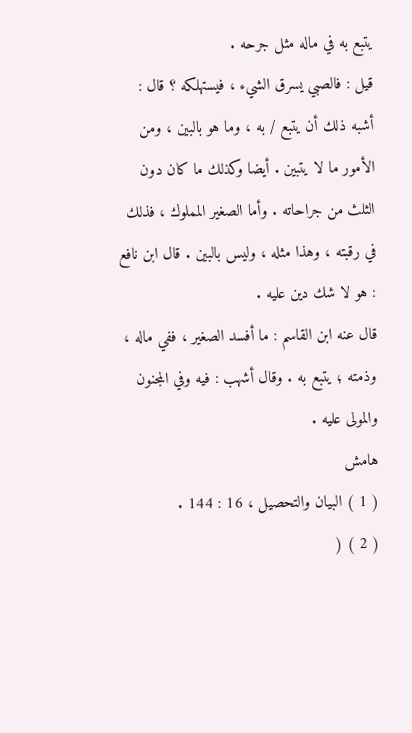يتبع به في ماله مثل جرحه .
قيل : فالصبي يسرق الشيء ، فيستهلكه ؟ قال : أشبه ذلك أن يتبع / به ، وما هو بالبين ، ومن الأمور ما لا يتبين . أيضا وكذلك ما كان دون الثلث من جراحاته . وأما الصغير المملوك ، فذلك في رقبته ، وهذا مثله ، وليس بالبين . قال ابن نافع : هو لا شك دين عليه .
قال عنه ابن القاسم : ما أفسد الصغير ، ففي ماله ، وذمته ؛ يتبع به . وقال أشهب : فيه وفي المجنون والمولى عليه .
هامش
( 1 ) البيان والتحصيل ، 16 : 144 .
( 2 ) (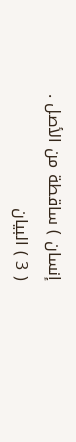إنسان ) ساقطة من الأصل .
( 3 ) البيان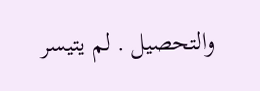والتحصيل . لم يتيسر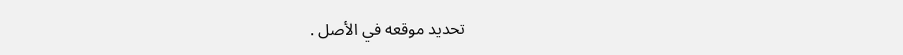تحديد موقعه في الأصل .